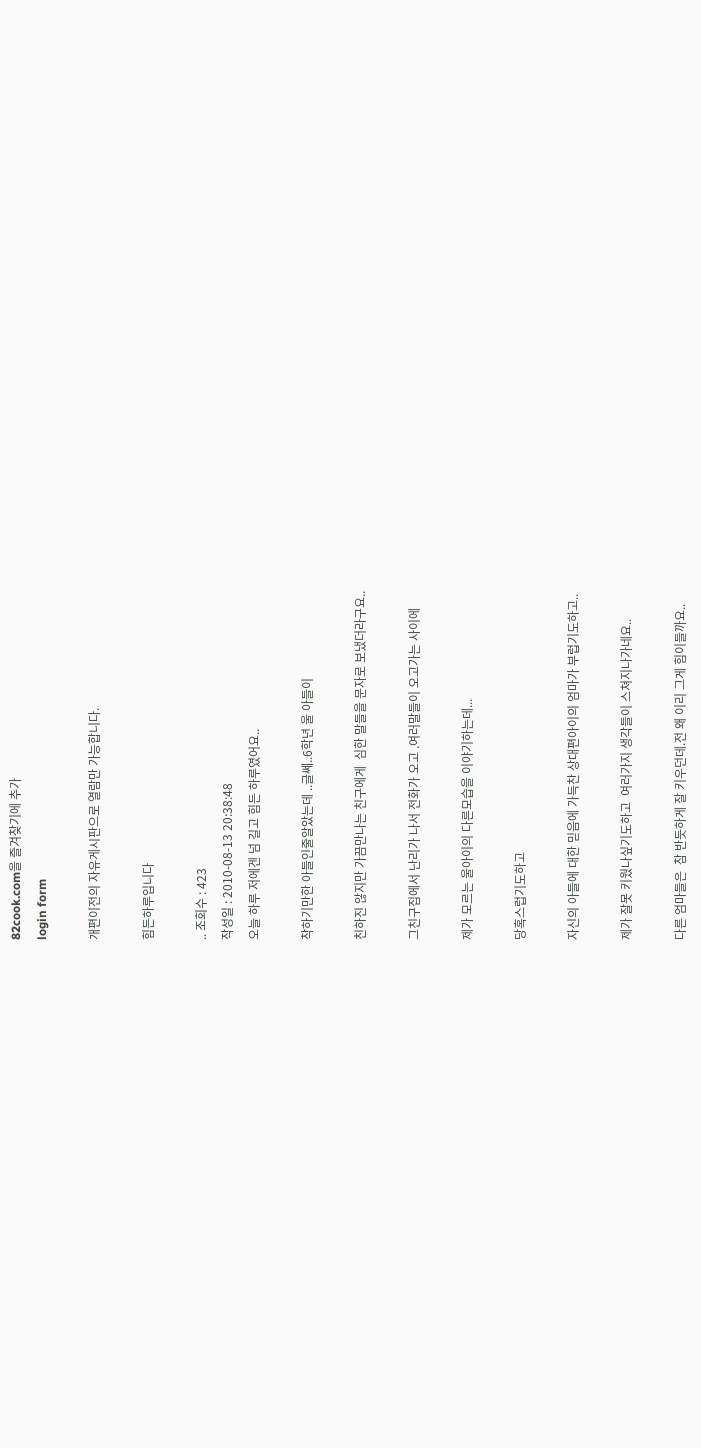82cook.com을 즐겨찾기에 추가
login form

개편이전의 자유게시판으로 열람만 가능합니다.

힘든하루입니다

.. 조회수 : 423
작성일 : 2010-08-13 20:38:48
오늘 하루 저에겐 넘 길고 힘든 하루였어요..

착하기만한 아들인줄알았는데 ..글쎄..6학년 울 아들이

친하진 않지만 가끔만나는 친구에게  심한 말들을 문자로 보냈더라구요..

그친구집에서 난리가 나서 전화가 오고 .여러말들이 오고가는 사이에

제가 모르는 울아이의 다른모습을 이야기하는데...

당혹스럽기도하고

자신의 아들에 대한 믿음에 가득찬 상대편아이의 엄마가 부럽기도하고..

제가 잘못 키웠나싶기도하고  여러가지 생각들이 스쳐지나가네요..

다른 엄마들은  참 반듯하게 잘 키우던데.전 왜 이리 그게 힘이들까요..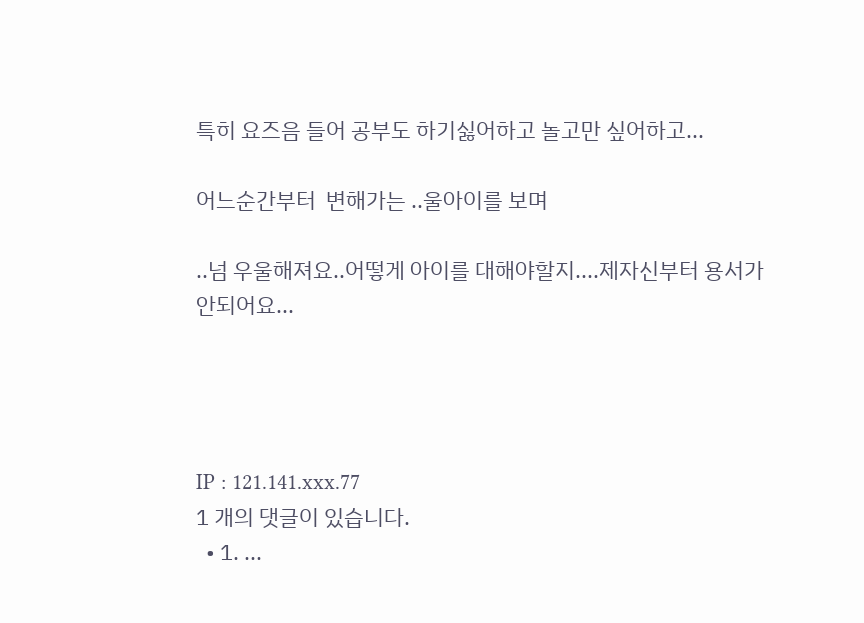특히 요즈음 들어 공부도 하기싫어하고 놀고만 싶어하고...

어느순간부터  변해가는 ..울아이를 보며

..넘 우울해져요..어떻게 아이를 대해야할지....제자신부터 용서가 안되어요...




IP : 121.141.xxx.77
1 개의 댓글이 있습니다.
  • 1. ...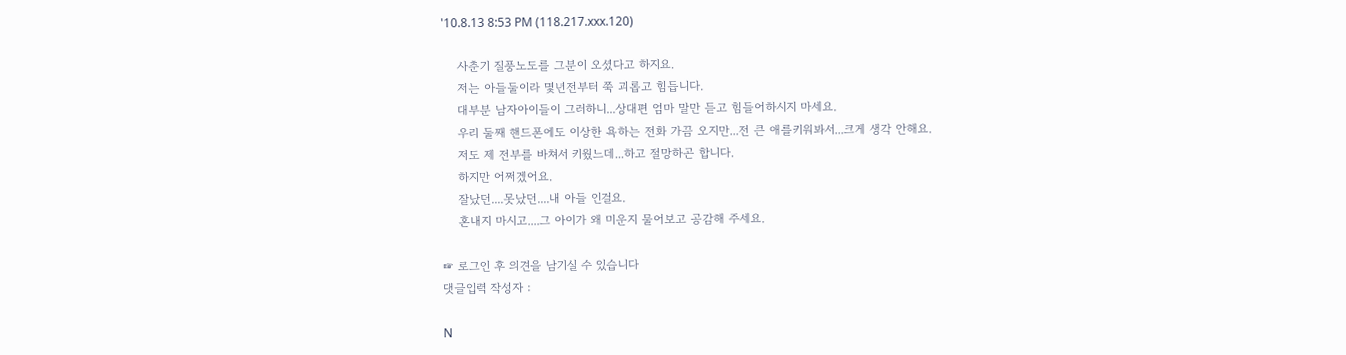'10.8.13 8:53 PM (118.217.xxx.120)

    사춘기 질풍노도를 그분이 오셨다고 하지요.
    저는 아들둘이라 몇년전부터 쭉 괴롭고 힘듭니다.
    대부분 남자아이들이 그러하니...상대편 엄마 말만 듣고 힘들어하시지 마세요.
    우리 둘째 핸드폰에도 이상한 욕하는 전화 가끔 오지만...전 큰 애를키워봐서...크게 생각 안해요.
    저도 제 전부를 바쳐서 키웠느데...하고 절망하곤 합니다.
    하지만 어쩌겠어요.
    잘났던....못났던....내 아들 인걸요.
    혼내지 마시고....그 아이가 왜 미운지 물어보고 공감해 주세요.

☞ 로그인 후 의견을 남기실 수 있습니다
댓글입력 작성자 :

N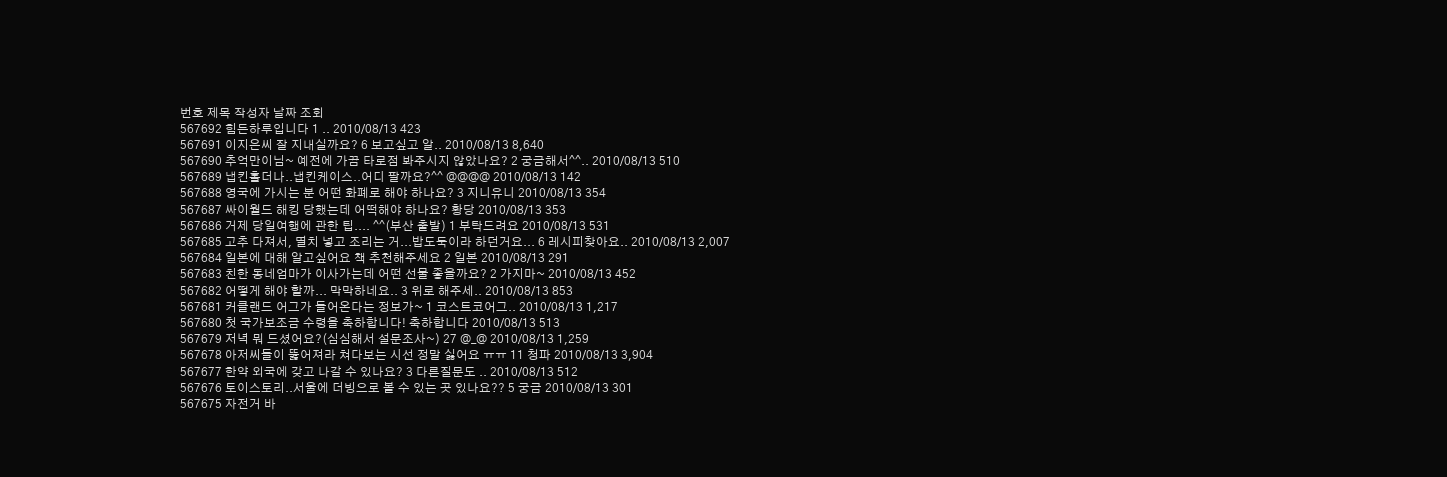번호 제목 작성자 날짜 조회
567692 힘든하루입니다 1 .. 2010/08/13 423
567691 이지은씨 잘 지내실까요? 6 보고싶고 알.. 2010/08/13 8,640
567690 추억만이님~ 예전에 가끔 타로점 봐주시지 않았나요? 2 궁금해서^^.. 2010/08/13 510
567689 냅킨홀더나..냅킨케이스..어디 팔까요?^^ @@@@ 2010/08/13 142
567688 영국에 가시는 분 어떤 화폐로 해야 하나요? 3 지니유니 2010/08/13 354
567687 싸이월드 해킹 당했는데 어떡해야 하나요? 황당 2010/08/13 353
567686 거제 당일여행에 관한 팁.... ^^(부산 출발) 1 부탁드려요 2010/08/13 531
567685 고추 다져서, 멸치 넣고 조리는 거...밥도둑이라 하던거요... 6 레시피찾아요.. 2010/08/13 2,007
567684 일본에 대해 알고싶어요 책 추천해주세요 2 일본 2010/08/13 291
567683 친한 동네엄마가 이사가는데 어떤 선물 좋을까요? 2 가지마~ 2010/08/13 452
567682 어떻게 해야 할까... 막막하네요.. 3 위로 해주세.. 2010/08/13 853
567681 커클랜드 어그가 들어온다는 정보가~ 1 코스트코어그.. 2010/08/13 1,217
567680 첫 국가보조금 수령을 축하합니다! 축하합니다 2010/08/13 513
567679 저녁 뭐 드셨어요?(심심해서 설문조사~) 27 @_@ 2010/08/13 1,259
567678 아저씨들이 뚫어져라 쳐다보는 시선 정말 싫어요 ㅠㅠ 11 청파 2010/08/13 3,904
567677 한약 외국에 갖고 나갈 수 있나요? 3 다른질문도 .. 2010/08/13 512
567676 토이스토리..서울에 더빙으로 볼 수 있는 곳 있나요?? 5 궁금 2010/08/13 301
567675 자전거 바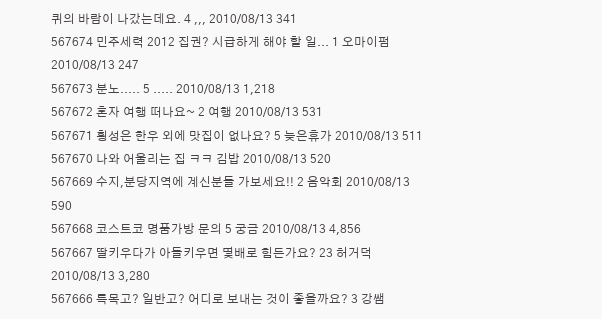퀴의 바람이 나갔는데요. 4 ,,, 2010/08/13 341
567674 민주세력 2012 집권? 시급하게 해야 할 일... 1 오마이펌 2010/08/13 247
567673 분노..... 5 ..... 2010/08/13 1,218
567672 혼자 여행 떠나요~ 2 여행 2010/08/13 531
567671 횡성은 한우 외에 맛집이 없나요? 5 늦은휴가 2010/08/13 511
567670 나와 어울리는 집 ㅋㅋ 김밥 2010/08/13 520
567669 수지,분당지역에 계신분들 가보세요!! 2 음악회 2010/08/13 590
567668 코스트코 명품가방 문의 5 궁금 2010/08/13 4,856
567667 딸키우다가 아들키우면 몇배로 힘든가요? 23 허거덕 2010/08/13 3,280
567666 특목고? 일반고? 어디로 보내는 것이 좋을까요? 3 강쌤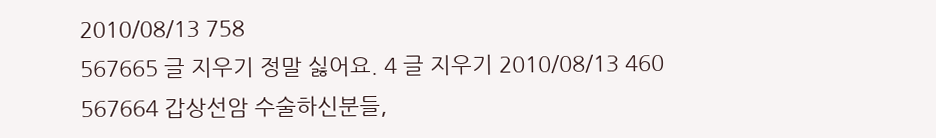2010/08/13 758
567665 글 지우기 정말 싫어요. 4 글 지우기 2010/08/13 460
567664 갑상선암 수술하신분들,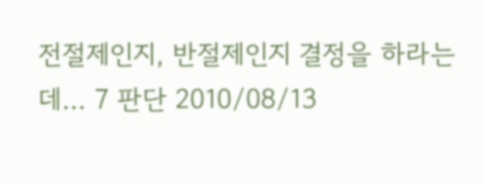전절제인지, 반절제인지 결정을 하라는데... 7 판단 2010/08/13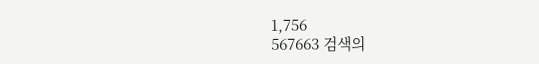1,756
567663 검색의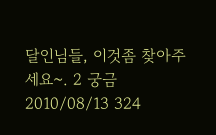달인님들, 이것좀 찾아주세요~. 2 궁금 2010/08/13 324